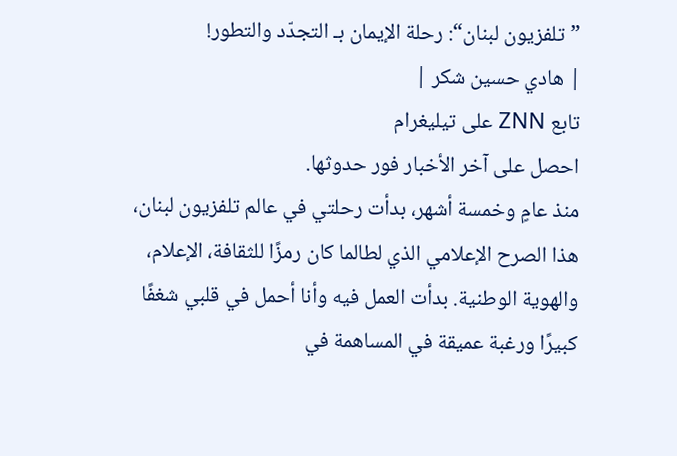”تلفزيون لبنان“: رحلة الإيمان بـ التجدّد والتطور!
| هادي حسين شكر |
تابع ZNN على تيليغرام
احصل على آخر الأخبار فور حدوثها.
منذ عامٍ وخمسة أشهر، بدأت رحلتي في عالم تلفزيون لبنان، هذا الصرح الإعلامي الذي لطالما كان رمزًا للثقافة، الإعلام، والهوية الوطنية. بدأت العمل فيه وأنا أحمل في قلبي شغفًا كبيرًا ورغبة عميقة في المساهمة في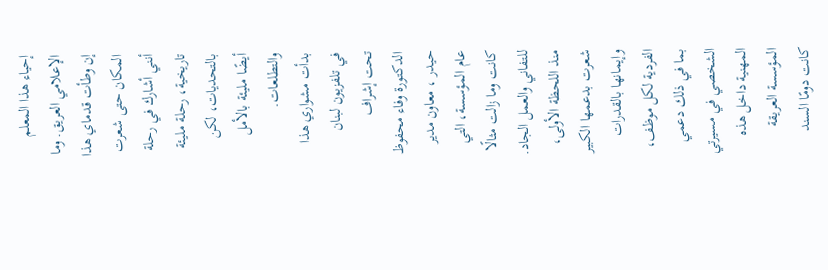إحياء هذا المعلم الإعلامي العريق. وما إن وطأت قدماي هذا المكان حتى شعرت أنني أشارك في رحلة تاريخية، رحلة مليئة بالتحديات، لكن أيضًا مليئة بالأمل والتطلعات.
بدأت مشواري هذا في تلفزيون لبنان تحت إشراف الدكتورة وفاء محفوظ حيدر ، معاون مدير عام المؤسسة، التي كانت وما زالت مثالًا للتفاني والعمل الجاد. منذ اللحظة الأولى، شعرت بدعمها الكبير وإيمانها بالقدرات الفردية لكل موظف، بما في ذلك دعمي الشخصي في مسيرتي المهنية داخل هذه المؤسسة العريقة كانت دومًا السند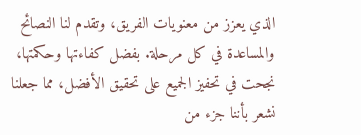الذي يعزز من معنويات الفريق، وتقدم لنا النصائح والمساعدة في كل مرحلة. بفضل كفاءتها وحكمتها، نجحت في تحفيز الجميع على تحقيق الأفضل، مما جعلنا نشعر بأننا جزء من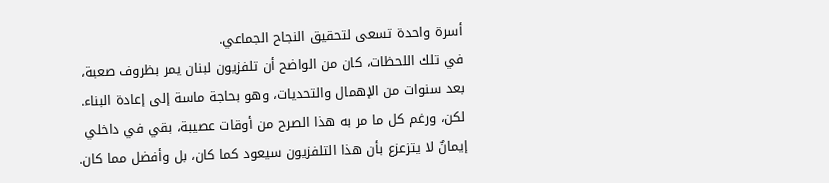أسرة واحدة تسعى لتحقيق النجاح الجماعي.
في تلك اللحظات، كان من الواضح أن تلفزيون لبنان يمر بظروف صعبة، بعد سنوات من الإهمال والتحديات، وهو بحاجة ماسة إلى إعادة البناء. لكن، ورغم كل ما مر به هذا الصرح من أوقات عصيبة، بقي في داخلي إيمانٌ لا يتزعزع بأن هذا التلفزيون سيعود كما كان، بل وأفضل مما كان.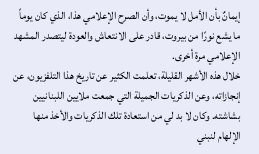إيمانٌ بأن الأمل لا يموت، وأن الصرح الإعلامي هذا، الذي كان يوماً ما يشع نورًا من بيروت، قادر على الانتعاش والعودة ليتصدر المشهد الإعلامي مرة أخرى.
خلال هذه الأشهر القليلة، تعلمت الكثير عن تاريخ هذا التلفزيون، عن إنجازاته، وعن الذكريات الجميلة التي جمعت ملايين اللبنانيين بشاشته. وكان لا بد لي من استعادة تلك الذكريات والأخذ منها الإلهام لنبني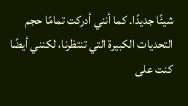شيئًا جديدًا. كما أنني أدركت تمامًا حجم التحديات الكبيرة التي تنتظرنا، لكنني أيضًا كنت على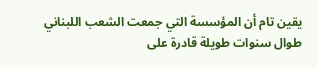يقين تام أن المؤسسة التي جمعت الشعب اللبناني طوال سنوات طويلة قادرة على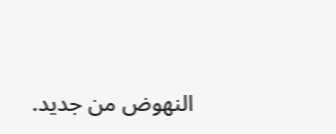النهوض من جديد.